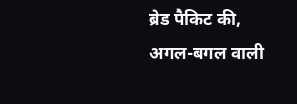ब्रेड पैकिट की, अगल-बगल वाली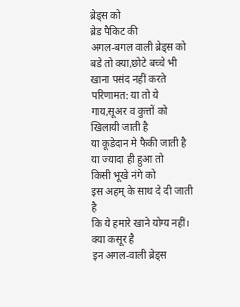ब्रेड्स को
ब्रेड पैकिट की
अगल-बगल वाली ब्रेड्स को
बडे तो क्या,छोटे बच्चे भी
खाना पसंद नहीं करते
परिणामत: या तो ये
गाय,सूअर व कुत्तों को
खिलायी जाती है
या कूडेदान मे फैकी जाती है
या ज्यादा ही हुआ तो
किसी भूखे नंगे को
इस अहम् के साथ दे दी जाती है
कि ये हमारे खाने योग्य नहीं।
क्या कसूर है
इन अगल-वाली ब्रेड्स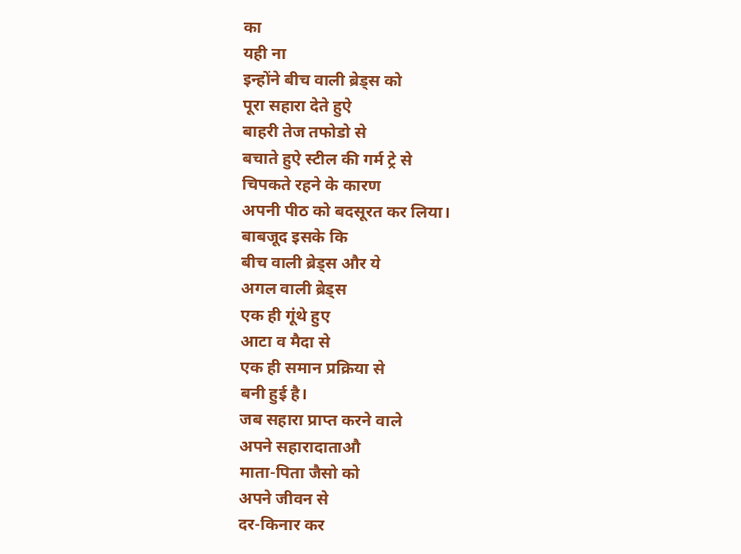का
यही ना
इन्होंने बीच वाली ब्रेड्स को
पूरा सहारा देते हुऐ
बाहरी तेज तफोडो से
बचाते हुऐ स्टील की गर्म ट्रे से
चिपकते रहने के कारण
अपनी पीठ को बदसूरत कर लिया।
बाबजूद इसके कि
बीच वाली ब्रेड्स और ये
अगल वाली ब्रेड्स
एक ही गूंथे हुए
आटा व मैदा से
एक ही समान प्रक्रिया से
बनी हुई है।
जब सहारा प्राप्त करने वाले
अपने सहारादाताऔ
माता-पिता जैसो को
अपने जीवन से
दर-किनार कर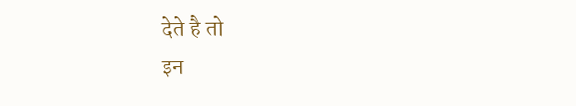देते है तो
इन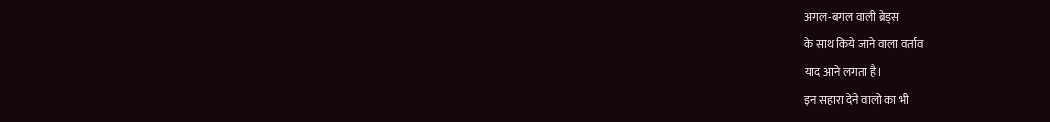अगल-बगल वाली ब्रेड्स
के साथ किये जाने वाला वर्ताव
याद आने लगता है।
इन सहारा देने वालो का भी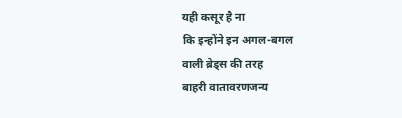यही कसूर है ना
कि इन्होंने इन अगल-बगल
वाली ब्रेड्स की तरह
बाहरी वातावरणजन्य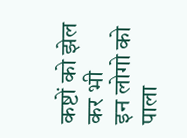कष्टों को झेल कर भी
इन लोगो को
पाला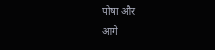पोषा और
आगे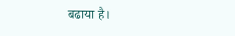बढाया है।